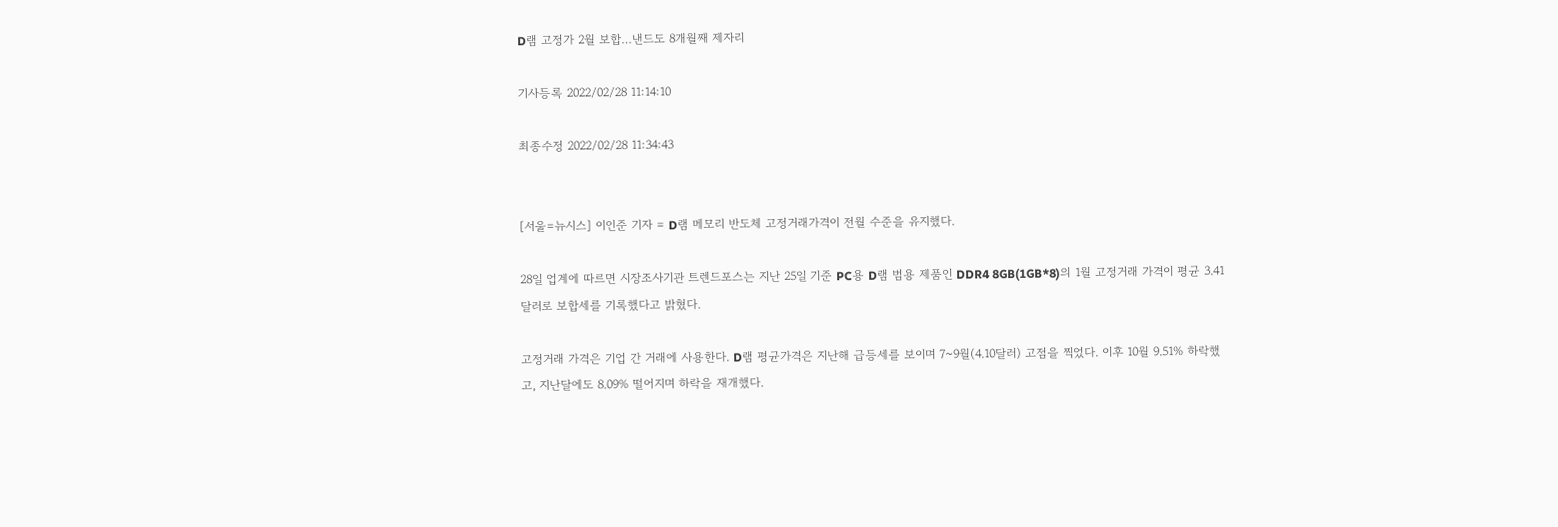D램 고정가 2월 보합…낸드도 8개월째 제자리

기사등록 2022/02/28 11:14:10

최종수정 2022/02/28 11:34:43


[서울=뉴시스] 이인준 기자 = D램 메모리 반도체 고정거래가격이 전월 수준을 유지했다.

28일 업계에 따르면 시장조사기관 트렌드포스는 지난 25일 기준 PC용 D램 범용 제품인 DDR4 8GB(1GB*8)의 1월 고정거래 가격이 평균 3.41달러로 보합세를 기록했다고 밝혔다.

고정거래 가격은 기업 간 거래에 사용한다. D램 평균가격은 지난해 급등세를 보이며 7~9월(4.10달러) 고점을 찍었다. 이후 10월 9.51% 하락했고, 지난달에도 8.09% 떨어지며 하락을 재개했다.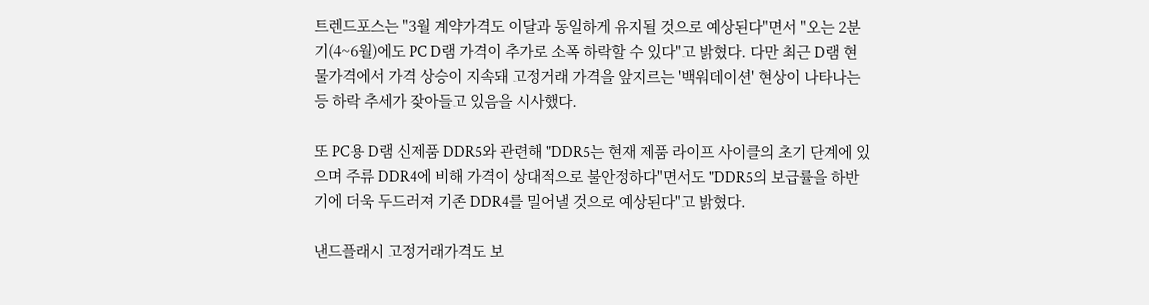트렌드포스는 "3월 계약가격도 이달과 동일하게 유지될 것으로 예상된다"면서 "오는 2분기(4~6월)에도 PC D램 가격이 추가로 소폭 하락할 수 있다"고 밝혔다. 다만 최근 D램 현물가격에서 가격 상승이 지속돼 고정거래 가격을 앞지르는 '백워데이션' 현상이 나타나는 등 하락 추세가 잦아들고 있음을 시사했다.

또 PC용 D램 신제품 DDR5와 관련해 "DDR5는 현재 제품 라이프 사이클의 초기 단계에 있으며 주류 DDR4에 비해 가격이 상대적으로 불안정하다"면서도 "DDR5의 보급률을 하반기에 더욱 두드러져 기존 DDR4를 밀어낼 것으로 예상된다"고 밝혔다.

낸드플래시 고정거래가격도 보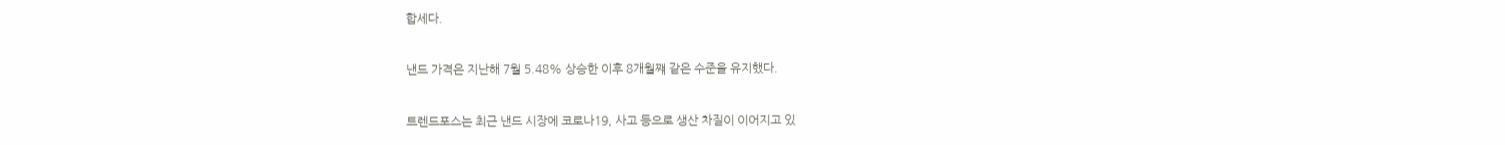합세다.

낸드 가격은 지난해 7월 5.48% 상승한 이후 8개월쨰 같은 수준을 유지했다.

트렌드포스는 최근 낸드 시장에 코로나19, 사고 등으로 생산 차질이 이어지고 있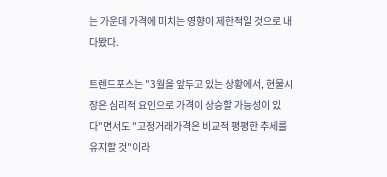는 가운데 가격에 미치는 영향이 제한적일 것으로 내다봤다.

트렌드포스는 "3월을 앞두고 있는 상황에서, 현물시장은 심리적 요인으로 가격이 상승할 가능성이 있다"면서도 "고정거래가격은 비교적 평평한 추세를 유지할 것"이라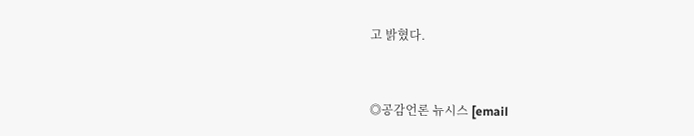고 밝혔다.


◎공감언론 뉴시스 [email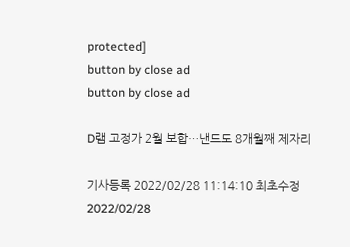protected]
button by close ad
button by close ad

D램 고정가 2월 보합…낸드도 8개월째 제자리

기사등록 2022/02/28 11:14:10 최초수정 2022/02/28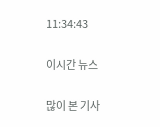11:34:43

이시간 뉴스

많이 본 기사